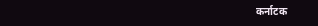कर्नाटक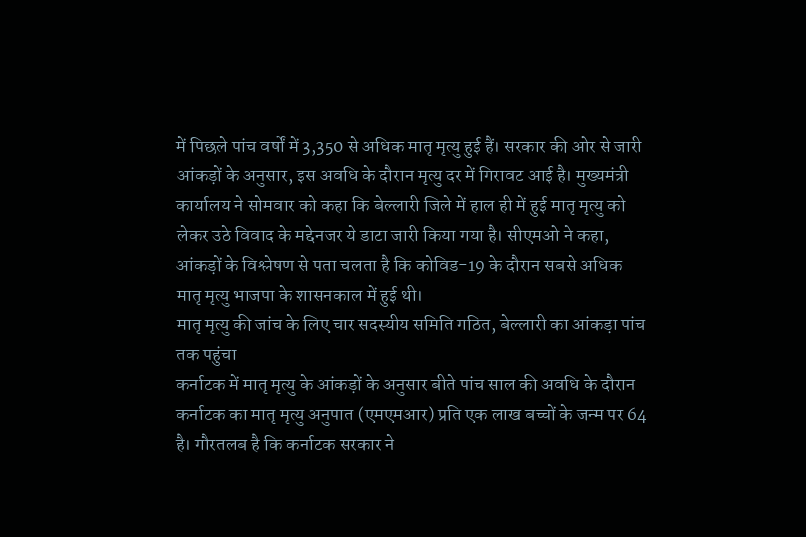में पिछले पांच वर्षों में 3,350 से अधिक मातृ मृत्यु हुई हैं। सरकार की ओर से जारी आंकड़ों के अनुसार, इस अवधि के दौरान मृत्यु दर में गिरावट आई है। मुख्यमंत्री कार्यालय ने सोमवार को कहा कि बेल्लारी जिले में हाल ही में हुई मातृ मृत्यु को लेकर उठे विवाद के मद्देनजर ये डाटा जारी किया गया है। सीएमओ ने कहा, आंकड़ों के विश्लेषण से पता चलता है कि कोविड-19 के दौरान सबसे अधिक मातृ मृत्यु भाजपा के शासनकाल में हुई थी।
मातृ मृत्यु की जांच के लिए चार सदस्यीय समिति गठित, बेल्लारी का आंकड़ा पांच तक पहुंचा
कर्नाटक में मातृ मृत्यु के आंकड़ों के अनुसार बीते पांच साल की अवधि के दौरान कर्नाटक का मातृ मृत्यु अनुपात (एमएमआर) प्रति एक लाख बच्चों के जन्म पर 64 है। गौरतलब है कि कर्नाटक सरकार ने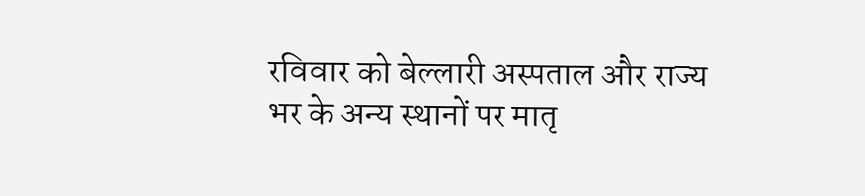रविवार को बेल्लारी अस्पताल और राज्य भर के अन्य स्थानों पर मातृ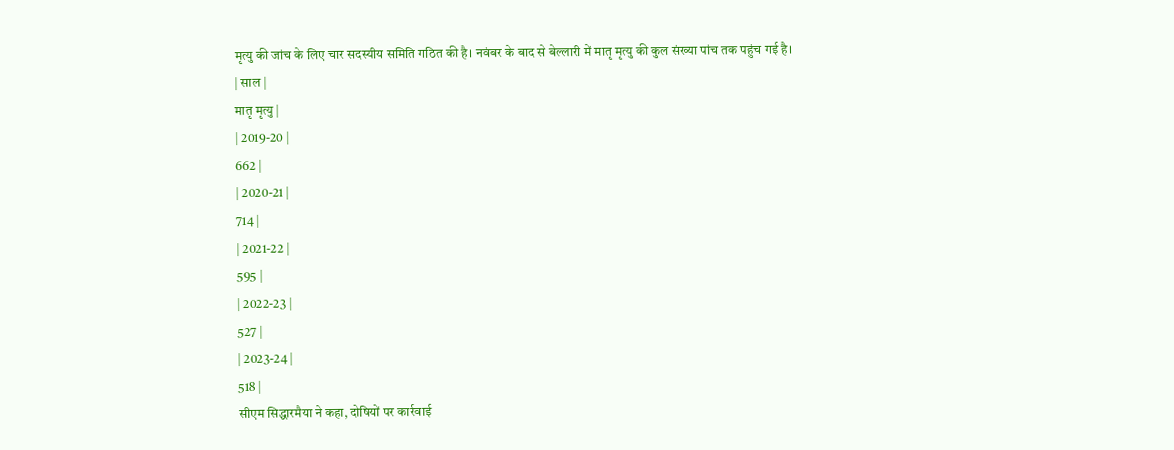मृत्यु की जांच के लिए चार सदस्यीय समिति गठित की है। नवंबर के बाद से बेल्लारी में मातृ मृत्यु की कुल संख्या पांच तक पहुंच गई है।
| साल |
मातृ मृत्यु |
| 2019-20 |
662 |
| 2020-21 |
714 |
| 2021-22 |
595 |
| 2022-23 |
527 |
| 2023-24 |
518 |
सीएम सिद्धारमैया ने कहा, दोषियों पर कार्रवाई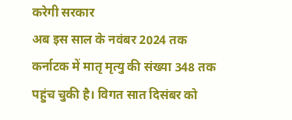करेगी सरकार
अब इस साल के नवंबर 2024 तक कर्नाटक में मातृ मृत्यु की संख्या 348 तक पहुंच चुकी है। विगत सात दिसंबर को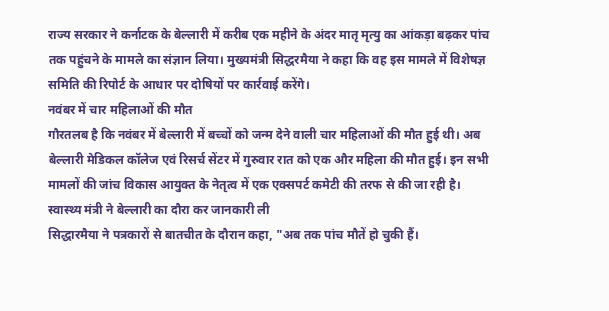राज्य सरकार ने कर्नाटक के बेल्लारी में करीब एक महीने के अंदर मातृ मृत्यु का आंकड़ा बढ़कर पांच तक पहुंचने के मामले का संज्ञान लिया। मुख्यमंत्री सिद्धरमैया ने कहा कि वह इस मामले में विशेषज्ञ समिति की रिपोर्ट के आधार पर दोषियों पर कार्रवाई करेंगे।
नवंबर में चार महिलाओं की मौत
गौरतलब है कि नवंबर में बेल्लारी में बच्चों को जन्म देने वाली चार महिलाओं की मौत हुई थी। अब बेल्लारी मेडिकल कॉलेज एवं रिसर्च सेंटर में गुरुवार रात को एक और महिला की मौत हुई। इन सभी मामलों की जांच विकास आयुक्त के नेतृत्व में एक एक्सपर्ट कमेटी की तरफ से की जा रही है।
स्वास्थ्य मंत्री ने बेल्लारी का दौरा कर जानकारी ली
सिद्धारमैया ने पत्रकारों से बातचीत के दौरान कहा, "अब तक पांच मौतें हो चुकी हैं।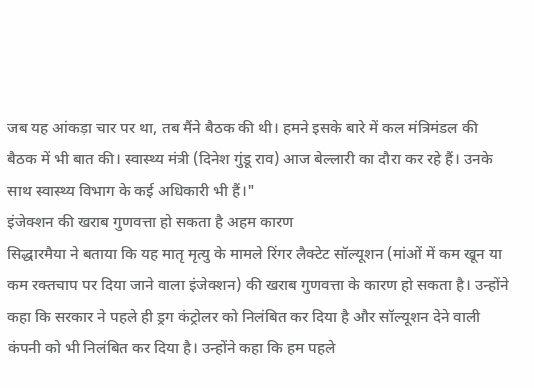जब यह आंकड़ा चार पर था, तब मैंने बैठक की थी। हमने इसके बारे में कल मंत्रिमंडल की बैठक में भी बात की। स्वास्थ्य मंत्री (दिनेश गुंडू राव) आज बेल्लारी का दौरा कर रहे हैं। उनके साथ स्वास्थ्य विभाग के कई अधिकारी भी हैं।"
इंजेक्शन की खराब गुणवत्ता हो सकता है अहम कारण
सिद्धारमैया ने बताया कि यह मातृ मृत्यु के मामले रिंगर लैक्टेट सॉल्यूशन (मांओं में कम खून या कम रक्तचाप पर दिया जाने वाला इंजेक्शन) की खराब गुणवत्ता के कारण हो सकता है। उन्होंने कहा कि सरकार ने पहले ही ड्रग कंट्रोलर को निलंबित कर दिया है और सॉल्यूशन देने वाली कंपनी को भी निलंबित कर दिया है। उन्होंने कहा कि हम पहले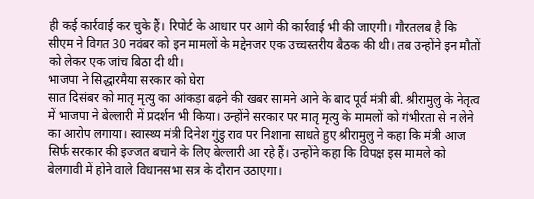ही कई कार्रवाई कर चुके हैं। रिपोर्ट के आधार पर आगे की कार्रवाई भी की जाएगी। गौरतलब है कि सीएम ने विगत 30 नवंबर को इन मामलों के मद्देनजर एक उच्चस्तरीय बैठक की थी। तब उन्होंने इन मौतों को लेकर एक जांच बिठा दी थी।
भाजपा ने सिद्धारमैया सरकार को घेरा
सात दिसंबर को मातृ मृत्यु का आंकड़ा बढ़ने की खबर सामने आने के बाद पूर्व मंत्री बी. श्रीरामुलु के नेतृत्व में भाजपा ने बेल्लारी में प्रदर्शन भी किया। उन्होंने सरकार पर मातृ मृत्यु के मामलों को गंभीरता से न लेने का आरोप लगाया। स्वास्थ्य मंत्री दिनेश गुंडु राव पर निशाना साधते हुए श्रीरामुलु ने कहा कि मंत्री आज सिर्फ सरकार की इज्जत बचाने के लिए बेल्लारी आ रहे हैं। उन्होंने कहा कि विपक्ष इस मामले को बेलगावी में होने वाले विधानसभा सत्र के दौरान उठाएगा।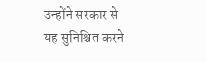उन्होंने सरकार से यह सुनिश्चित करने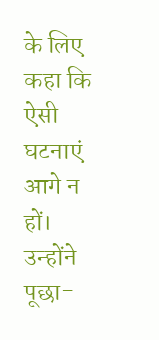के लिए कहा कि ऐसी घटनाएं आगे न हों। उन्होंने पूछा-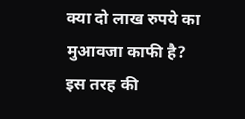क्या दो लाख रुपये का मुआवजा काफी है? इस तरह की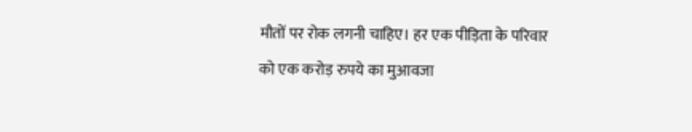मौतों पर रोक लगनी चाहिए। हर एक पीड़िता के परिवार को एक करोड़ रुपये का मुआवजा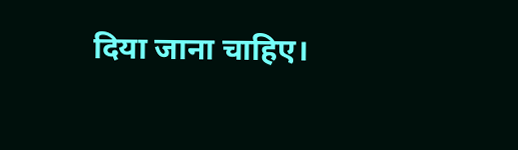दिया जाना चाहिए।